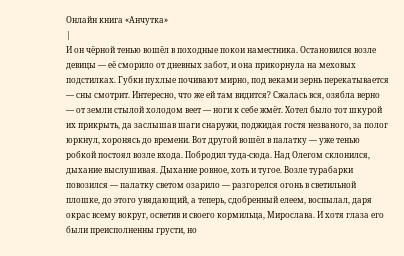Онлайн книга «Анчутка»
|
И он чёрной тенью вошёл в походные покои наместника. Остановился возле девицы — её сморило от дневных забот, и она прикорнула на меховых подстилках. Губки пухлые почивают мирно, под веками зернь перекатывается — сны смотрит. Интересно, что же ей там видится? Сжалась вся, озябла верно — от земли стылой холодом веет — ноги к себе жмёт. Хотел было тот шкурой их прикрыть, да заслышав шаги снаружи, поджидая гостя незваного, за полог юркнул, хоронясь до времени. Вот другой вошёл в палатку — уже тенью робкой постоял возле входа. Побродил туда-сюда. Над Олегом склонился, дыхание выслушивая. Дыхание ровное, хоть и тугое. Возле турабарки повозился — палатку светом озарило — разгорелся огонь в светильной плошке, до этого увядающий, а теперь, сдобренный елеем, воспылал, даря окрас всему вокруг, осветив и своего кормильца, Мирослава. И хотя глаза его были преисполненны грусти, но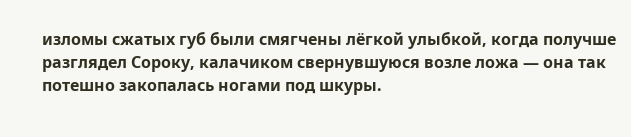изломы сжатых губ были смягчены лёгкой улыбкой, когда получше разглядел Сороку, калачиком свернувшуюся возле ложа — она так потешно закопалась ногами под шкуры.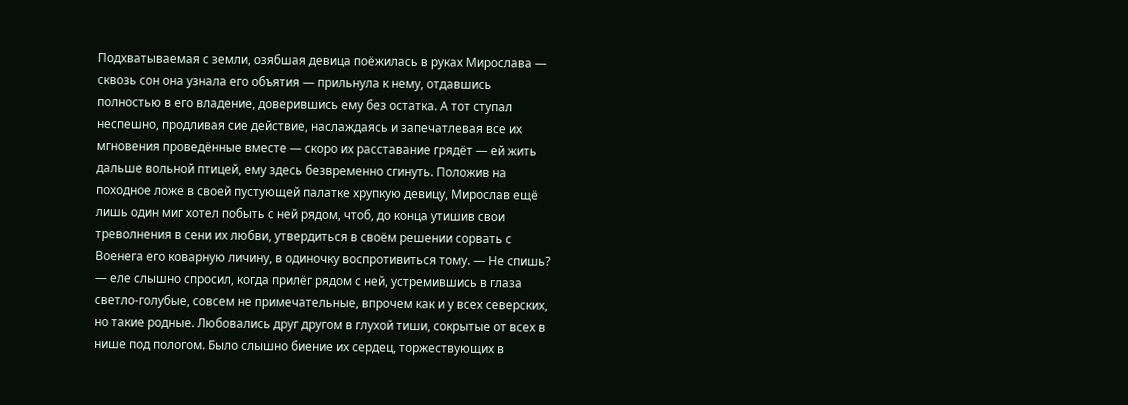Подхватываемая с земли, озябшая девица поёжилась в руках Мирослава — сквозь сон она узнала его объятия — прильнула к нему, отдавшись полностью в его владение, доверившись ему без остатка. А тот ступал неспешно, продливая сие действие, наслаждаясь и запечатлевая все их мгновения проведённые вместе — скоро их расставание грядёт — ей жить дальше вольной птицей, ему здесь безвременно сгинуть. Положив на походное ложе в своей пустующей палатке хрупкую девицу, Мирослав ещё лишь один миг хотел побыть с ней рядом, чтоб, до конца утишив свои треволнения в сени их любви, утвердиться в своём решении сорвать с Военега его коварную личину, в одиночку воспротивиться тому. — Не спишь? — еле слышно спросил, когда прилёг рядом с ней, устремившись в глаза светло-голубые, совсем не примечательные, впрочем как и у всех северских, но такие родные. Любовались друг другом в глухой тиши, сокрытые от всех в нише под пологом. Было слышно биение их сердец, торжествующих в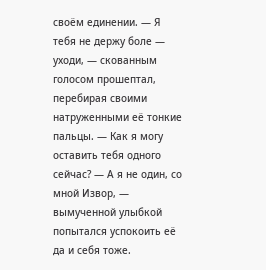своём единении. — Я тебя не держу боле — уходи, — скованным голосом прошептал, перебирая своими натруженными её тонкие пальцы. — Как я могу оставить тебя одного сейчас? — А я не один, со мной Извор, — вымученной улыбкой попытался успокоить её да и себя тоже.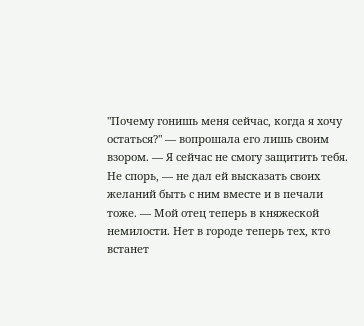"Почему гонишь меня сейчас, когда я хочу остаться?" — вопрошала его лишь своим взором. — Я сейчас не смогу защитить тебя. Не спорь, — не дал ей высказать своих желаний быть с ним вместе и в печали тоже. — Мой отец теперь в княжеской немилости. Нет в городе теперь тех, кто встанет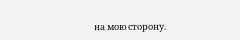на мою сторону.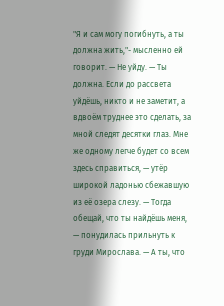"Я и сам могу погибнуть, а ты должна жить,"- мысленно ей говорит. — Не уйду. — Ты должна. Если до рассвета уйдёшь, никто и не заметит, а вдвоём труднее это сделать, за мной следят десятки глаз. Мне же одному легче будет со всем здесь справиться, — утёр широкой ладонью сбежавшую из её озера слезу. — Тогда обещай, что ты найдёшь меня, — понудилась прильнуть к груди Мирослава. — А ты, что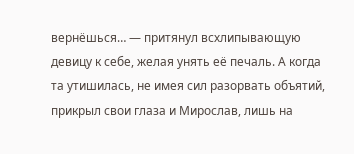вернёшься… — притянул всхлипывающую девицу к себе, желая унять её печаль. А когда та утишилась, не имея сил разорвать объятий, прикрыл свои глаза и Мирослав, лишь на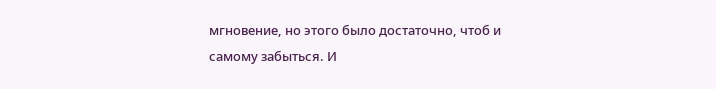мгновение, но этого было достаточно, чтоб и самому забыться. И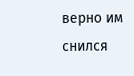верно им снился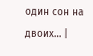один сон на двоих… |